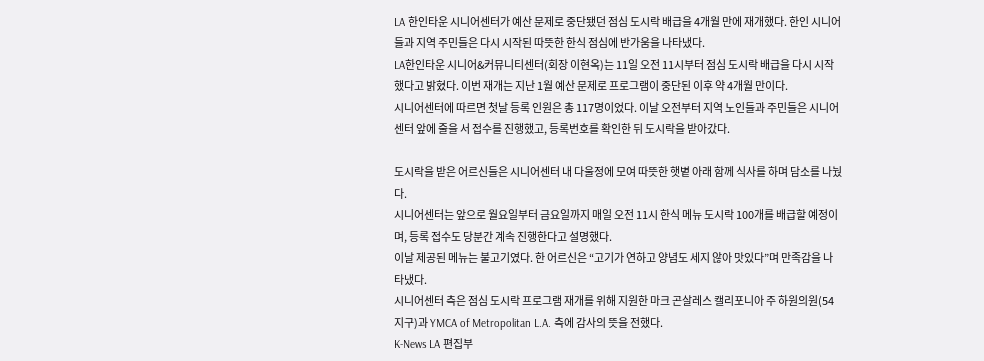LA 한인타운 시니어센터가 예산 문제로 중단됐던 점심 도시락 배급을 4개월 만에 재개했다. 한인 시니어들과 지역 주민들은 다시 시작된 따뜻한 한식 점심에 반가움을 나타냈다.
LA한인타운 시니어&커뮤니티센터(회장 이현옥)는 11일 오전 11시부터 점심 도시락 배급을 다시 시작했다고 밝혔다. 이번 재개는 지난 1월 예산 문제로 프로그램이 중단된 이후 약 4개월 만이다.
시니어센터에 따르면 첫날 등록 인원은 총 117명이었다. 이날 오전부터 지역 노인들과 주민들은 시니어센터 앞에 줄을 서 접수를 진행했고, 등록번호를 확인한 뒤 도시락을 받아갔다.

도시락을 받은 어르신들은 시니어센터 내 다울정에 모여 따뜻한 햇볕 아래 함께 식사를 하며 담소를 나눴다.
시니어센터는 앞으로 월요일부터 금요일까지 매일 오전 11시 한식 메뉴 도시락 100개를 배급할 예정이며, 등록 접수도 당분간 계속 진행한다고 설명했다.
이날 제공된 메뉴는 불고기였다. 한 어르신은 “고기가 연하고 양념도 세지 않아 맛있다”며 만족감을 나타냈다.
시니어센터 측은 점심 도시락 프로그램 재개를 위해 지원한 마크 곤살레스 캘리포니아 주 하원의원(54지구)과 YMCA of Metropolitan L.A. 측에 감사의 뜻을 전했다.
K-News LA 편집부